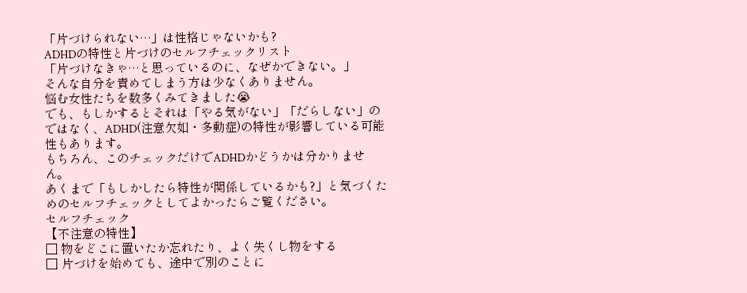「片づけられない…」は性格じゃないかも?
ADHDの特性と片づけのセルフチェックリスト
「片づけなきゃ…と思っているのに、なぜかできない。」
そんな自分を責めてしまう方は少なくありません。
悩む女性たちを数多くみてきました😭
でも、もしかするとそれは「やる気がない」「だらしない」のではなく、ADHD(注意欠如・多動症)の特性が影響している可能性もあります。
もちろん、このチェックだけでADHDかどうかは分かりません。
あくまで「もしかしたら特性が関係しているかも?」と気づくためのセルフチェックとしてよかったらご覧ください。
セルフチェック
【不注意の特性】
□ 物をどこに置いたか忘れたり、よく失くし物をする
□ 片づけを始めても、途中で別のことに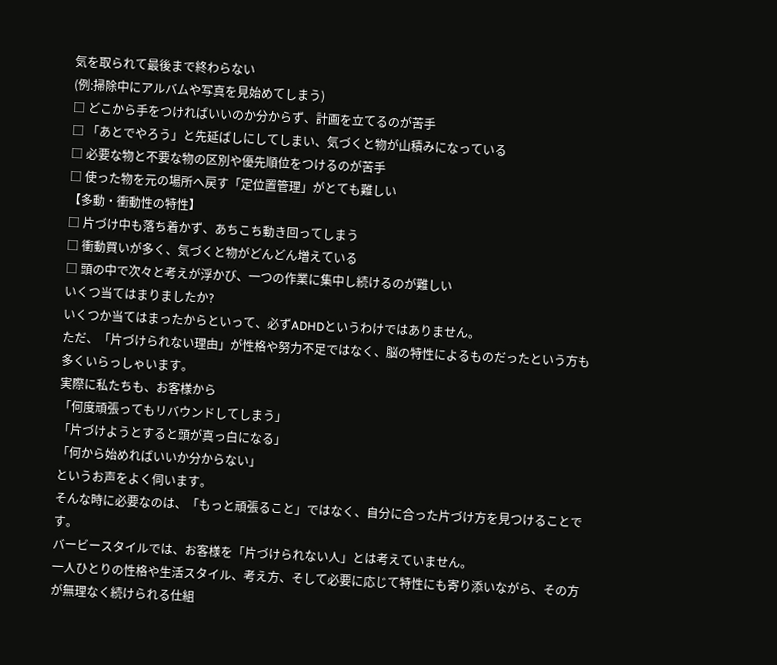気を取られて最後まで終わらない
(例:掃除中にアルバムや写真を見始めてしまう)
□ どこから手をつければいいのか分からず、計画を立てるのが苦手
□ 「あとでやろう」と先延ばしにしてしまい、気づくと物が山積みになっている
□ 必要な物と不要な物の区別や優先順位をつけるのが苦手
□ 使った物を元の場所へ戻す「定位置管理」がとても難しい
【多動・衝動性の特性】
□ 片づけ中も落ち着かず、あちこち動き回ってしまう
□ 衝動買いが多く、気づくと物がどんどん増えている
□ 頭の中で次々と考えが浮かび、一つの作業に集中し続けるのが難しい
いくつ当てはまりましたか?
いくつか当てはまったからといって、必ずADHDというわけではありません。
ただ、「片づけられない理由」が性格や努力不足ではなく、脳の特性によるものだったという方も多くいらっしゃいます。
実際に私たちも、お客様から
「何度頑張ってもリバウンドしてしまう」
「片づけようとすると頭が真っ白になる」
「何から始めればいいか分からない」
というお声をよく伺います。
そんな時に必要なのは、「もっと頑張ること」ではなく、自分に合った片づけ方を見つけることです。
バービースタイルでは、お客様を「片づけられない人」とは考えていません。
一人ひとりの性格や生活スタイル、考え方、そして必要に応じて特性にも寄り添いながら、その方が無理なく続けられる仕組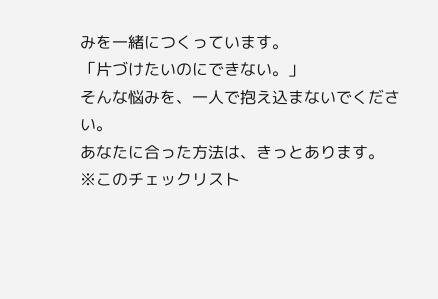みを一緒につくっています。
「片づけたいのにできない。」
そんな悩みを、一人で抱え込まないでください。
あなたに合った方法は、きっとあります。
※このチェックリスト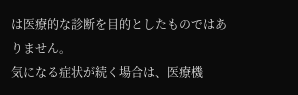は医療的な診断を目的としたものではありません。
気になる症状が続く場合は、医療機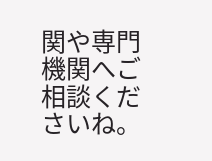関や専門機関へご相談くださいね。